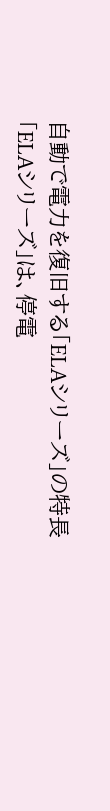自動で電力を復旧する「ELAシリーズ」の特長
「ELAシリーズ」は、停電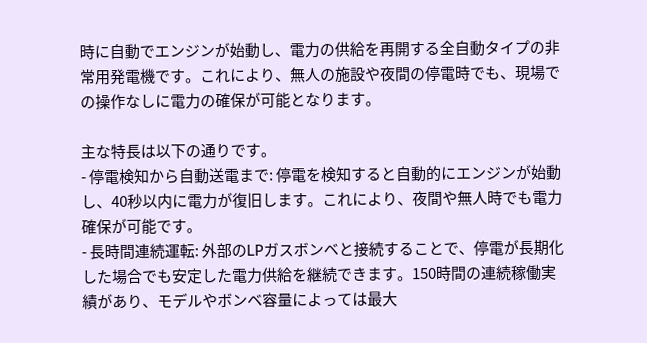時に自動でエンジンが始動し、電力の供給を再開する全自動タイプの非常用発電機です。これにより、無人の施設や夜間の停電時でも、現場での操作なしに電力の確保が可能となります。

主な特長は以下の通りです。
- 停電検知から自動送電まで: 停電を検知すると自動的にエンジンが始動し、40秒以内に電力が復旧します。これにより、夜間や無人時でも電力確保が可能です。
- 長時間連続運転: 外部のLPガスボンベと接続することで、停電が長期化した場合でも安定した電力供給を継続できます。150時間の連続稼働実績があり、モデルやボンベ容量によっては最大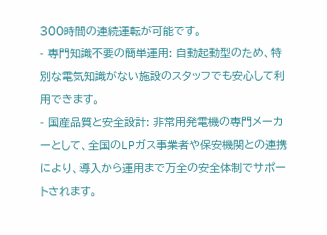300時間の連続運転が可能です。
- 専門知識不要の簡単運用: 自動起動型のため、特別な電気知識がない施設のスタッフでも安心して利用できます。
- 国産品質と安全設計: 非常用発電機の専門メーカーとして、全国のLPガス事業者や保安機関との連携により、導入から運用まで万全の安全体制でサポートされます。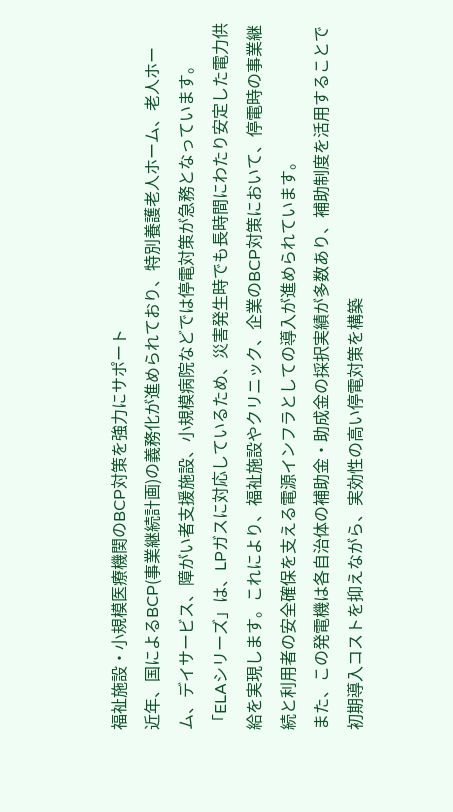福祉施設・小規模医療機関のBCP対策を強力にサポート
近年、国によるBCP(事業継続計画)の義務化が進められており、特別養護老人ホーム、老人ホーム、デイサービス、障がい者支援施設、小規模病院などでは停電対策が急務となっています。
「ELAシリーズ」は、LPガスに対応しているため、災害発生時でも長時間にわたり安定した電力供給を実現します。これにより、福祉施設やクリニック、企業のBCP対策において、停電時の事業継続と利用者の安全確保を支える電源インフラとしての導入が進められています。
また、この発電機は各自治体の補助金・助成金の採択実績が多数あり、補助制度を活用することで初期導入コストを抑えながら、実効性の高い停電対策を構築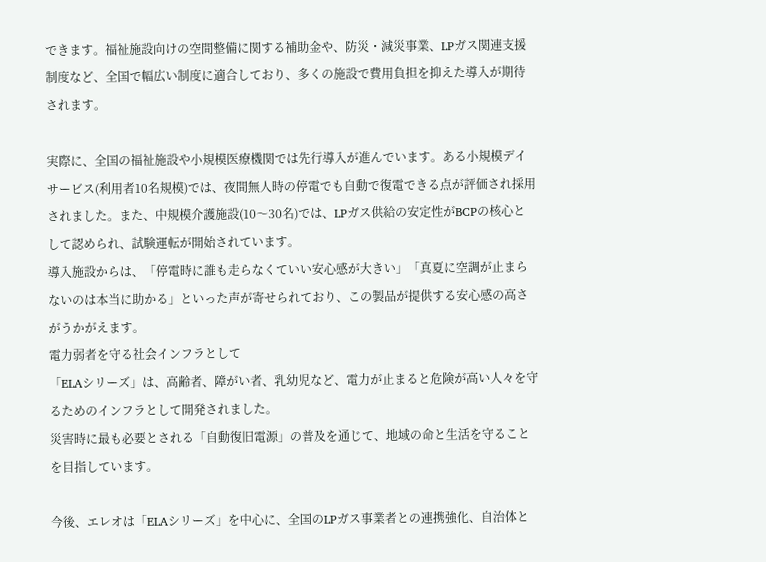できます。福祉施設向けの空間整備に関する補助金や、防災・減災事業、LPガス関連支援制度など、全国で幅広い制度に適合しており、多くの施設で費用負担を抑えた導入が期待されます。

実際に、全国の福祉施設や小規模医療機関では先行導入が進んでいます。ある小規模デイサービス(利用者10名規模)では、夜間無人時の停電でも自動で復電できる点が評価され採用されました。また、中規模介護施設(10〜30名)では、LPガス供給の安定性がBCPの核心として認められ、試験運転が開始されています。
導入施設からは、「停電時に誰も走らなくていい安心感が大きい」「真夏に空調が止まらないのは本当に助かる」といった声が寄せられており、この製品が提供する安心感の高さがうかがえます。
電力弱者を守る社会インフラとして
「ELAシリーズ」は、高齢者、障がい者、乳幼児など、電力が止まると危険が高い人々を守るためのインフラとして開発されました。
災害時に最も必要とされる「自動復旧電源」の普及を通じて、地域の命と生活を守ることを目指しています。

今後、エレオは「ELAシリーズ」を中心に、全国のLPガス事業者との連携強化、自治体と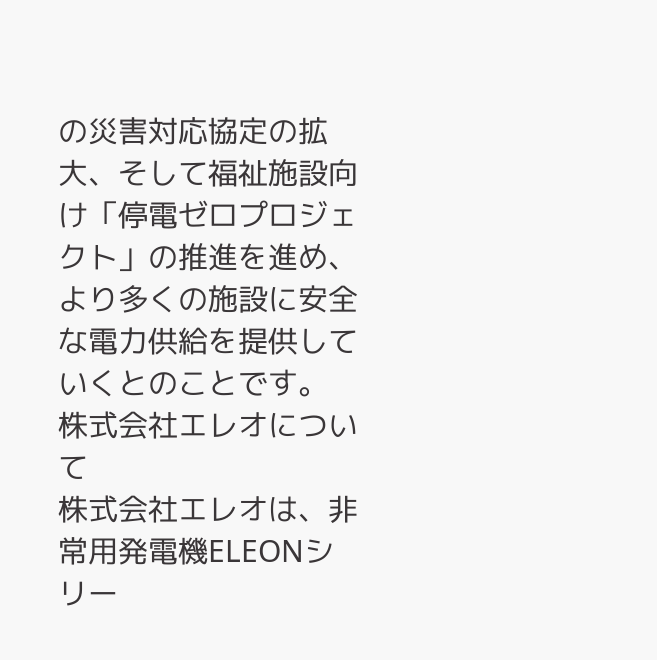の災害対応協定の拡大、そして福祉施設向け「停電ゼロプロジェクト」の推進を進め、より多くの施設に安全な電力供給を提供していくとのことです。
株式会社エレオについて
株式会社エレオは、非常用発電機ELEONシリー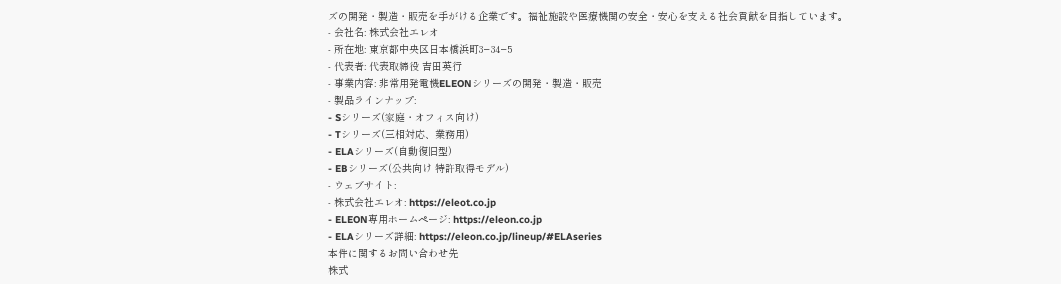ズの開発・製造・販売を手がける企業です。福祉施設や医療機関の安全・安心を支える社会貢献を目指しています。
- 会社名: 株式会社エレオ
- 所在地: 東京都中央区日本橋浜町3−34−5
- 代表者: 代表取締役 吉田英行
- 事業内容: 非常用発電機ELEONシリーズの開発・製造・販売
- 製品ラインナップ:
- Sシリーズ(家庭・オフィス向け)
- Tシリーズ(三相対応、業務用)
- ELAシリーズ(自動復旧型)
- EBシリーズ(公共向け 特許取得モデル)
- ウェブサイト:
- 株式会社エレオ: https://eleot.co.jp
- ELEON専用ホームページ: https://eleon.co.jp
- ELAシリーズ詳細: https://eleon.co.jp/lineup/#ELAseries
本件に関するお問い合わせ先
株式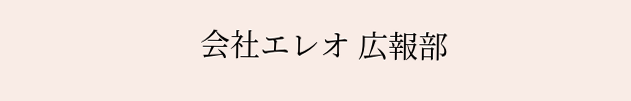会社エレオ 広報部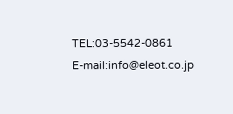TEL:03-5542-0861
E-mail:info@eleot.co.jp